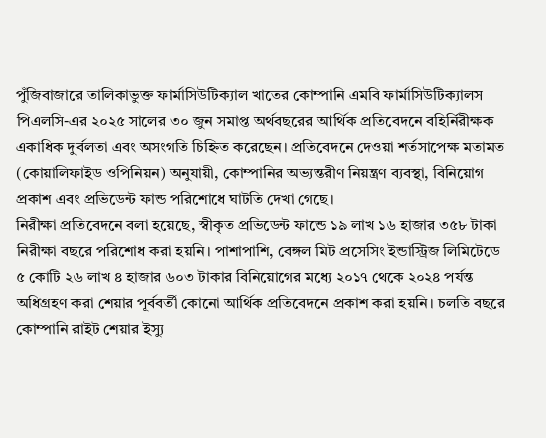পুঁজিবাজারে তালিকাভুক্ত ফার্মাসিউটিক্যাল খাতের কোম্পানি এমবি ফার্মাসিউটিক্যালস পিএলসি-এর ২০২৫ সালের ৩০ জুন সমাপ্ত অর্থবছরের আর্থিক প্রতিবেদনে বহির্নিরীক্ষক একাধিক দুর্বলতা এবং অসংগতি চিহ্নিত করেছেন। প্রতিবেদনে দেওয়া শর্তসাপেক্ষ মতামত (কোয়ালিফাইড ওপিনিয়ন) অনুযায়ী, কোম্পানির অভ্যন্তরীণ নিয়ন্ত্রণ ব্যবস্থা, বিনিয়োগ প্রকাশ এবং প্রভিডেন্ট ফান্ড পরিশোধে ঘাটতি দেখা গেছে।
নিরীক্ষা প্রতিবেদনে বলা হয়েছে, স্বীকৃত প্রভিডেন্ট ফান্ডে ১৯ লাখ ১৬ হাজার ৩৫৮ টাকা নিরীক্ষা বছরে পরিশোধ করা হয়নি। পাশাপাশি, বেঙ্গল মিট প্রসেসিং ইন্ডাস্ট্রিজ লিমিটেডে ৫ কোটি ২৬ লাখ ৪ হাজার ৬০৩ টাকার বিনিয়োগের মধ্যে ২০১৭ থেকে ২০২৪ পর্যন্ত অধিগ্রহণ করা শেয়ার পূর্ববর্তী কোনো আর্থিক প্রতিবেদনে প্রকাশ করা হয়নি। চলতি বছরে কোম্পানি রাইট শেয়ার ইস্যু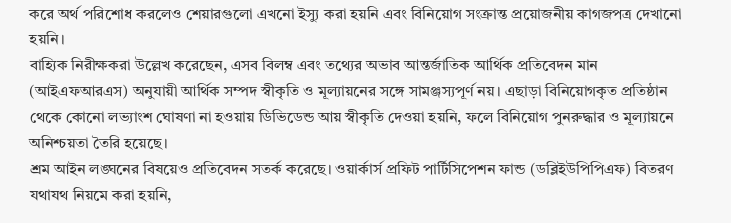করে অর্থ পরিশোধ করলেও শেয়ারগুলো এখনো ইস্যু করা হয়নি এবং বিনিয়োগ সংক্রান্ত প্রয়োজনীয় কাগজপত্র দেখানো হয়নি।
বাহ্যিক নিরীক্ষকরা উল্লেখ করেছেন, এসব বিলম্ব এবং তথ্যের অভাব আন্তর্জাতিক আর্থিক প্রতিবেদন মান (আইএফআরএস) অনুযায়ী আর্থিক সম্পদ স্বীকৃতি ও মূল্যায়নের সঙ্গে সামঞ্জস্যপূর্ণ নয়। এছাড়া বিনিয়োগকৃত প্রতিষ্ঠান থেকে কোনো লভ্যাংশ ঘোষণা না হওয়ায় ডিভিডেন্ড আয় স্বীকৃতি দেওয়া হয়নি, ফলে বিনিয়োগ পুনরুদ্ধার ও মূল্যায়নে অনিশ্চয়তা তৈরি হয়েছে।
শ্রম আইন লঙ্ঘনের বিষয়েও প্রতিবেদন সতর্ক করেছে। ওয়ার্কার্স প্রফিট পার্টিসিপেশন ফান্ড (ডব্লিইউপিপিএফ) বিতরণ যথাযথ নিয়মে করা হয়নি,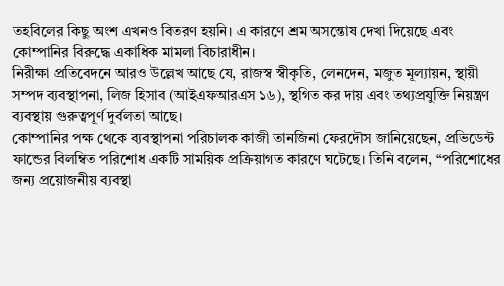তহবিলের কিছু অংশ এখনও বিতরণ হয়নি। এ কারণে শ্রম অসন্তোষ দেখা দিয়েছে এবং কোম্পানির বিরুদ্ধে একাধিক মামলা বিচারাধীন।
নিরীক্ষা প্রতিবেদনে আরও উল্লেখ আছে যে, রাজস্ব স্বীকৃতি, লেনদেন, মজুত মূল্যায়ন, স্থায়ী সম্পদ ব্যবস্থাপনা, লিজ হিসাব (আইএফআরএস ১৬), স্থগিত কর দায় এবং তথ্যপ্রযুক্তি নিয়ন্ত্রণ ব্যবস্থায় গুরুত্বপূর্ণ দুর্বলতা আছে।
কোম্পানির পক্ষ থেকে ব্যবস্থাপনা পরিচালক কাজী তানজিনা ফেরদৌস জানিয়েছেন, প্রভিডেন্ট ফান্ডের বিলম্বিত পরিশোধ একটি সাময়িক প্রক্রিয়াগত কারণে ঘটেছে। তিনি বলেন, “পরিশোধের জন্য প্রয়োজনীয় ব্যবস্থা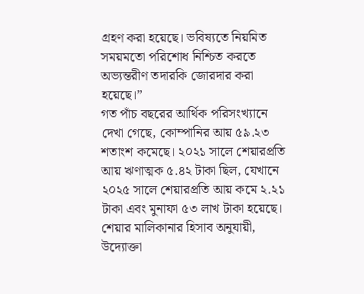গ্রহণ করা হয়েছে। ভবিষ্যতে নিয়মিত সময়মতো পরিশোধ নিশ্চিত করতে অভ্যন্তরীণ তদারকি জোরদার করা হয়েছে।”
গত পাঁচ বছরের আর্থিক পরিসংখ্যানে দেখা গেছে, কোম্পানির আয় ৫৯.২৩ শতাংশ কমেছে। ২০২১ সালে শেয়ারপ্রতি আয় ঋণাত্মক ৫.৪২ টাকা ছিল, যেখানে ২০২৫ সালে শেয়ারপ্রতি আয় কমে ২.২১ টাকা এবং মুনাফা ৫৩ লাখ টাকা হয়েছে।
শেয়ার মালিকানার হিসাব অনুযায়ী, উদ্যোক্তা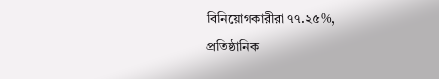বিনিয়োগকারীরা ৭৭.২৫%, প্রতিষ্ঠানিক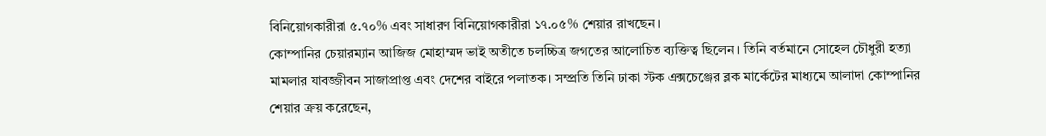বিনিয়োগকারীরা ৫.৭০% এবং সাধারণ বিনিয়োগকারীরা ১৭.০৫% শেয়ার রাখছেন।
কোম্পানির চেয়ারম্যান আজিজ মোহাম্মদ ভাই অতীতে চলচ্চিত্র জগতের আলোচিত ব্যক্তিত্ব ছিলেন। তিনি বর্তমানে সোহেল চৌধুরী হত্যা মামলার যাবজ্জীবন সাজাপ্রাপ্ত এবং দেশের বাইরে পলাতক। সম্প্রতি তিনি ঢাকা স্টক এক্সচেঞ্জের ব্লক মার্কেটের মাধ্যমে আলাদা কোম্পানির শেয়ার ক্রয় করেছেন,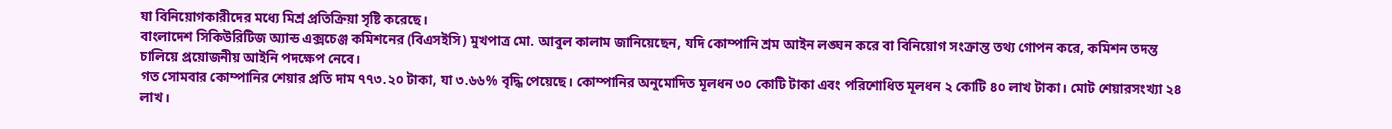যা বিনিয়োগকারীদের মধ্যে মিশ্র প্রতিক্রিয়া সৃষ্টি করেছে।
বাংলাদেশ সিকিউরিটিজ অ্যান্ড এক্সচেঞ্জ কমিশনের (বিএসইসি) মুখপাত্র মো. আবুল কালাম জানিয়েছেন, যদি কোম্পানি শ্রম আইন লঙ্ঘন করে বা বিনিয়োগ সংক্রান্ত তথ্য গোপন করে, কমিশন তদন্ত চালিয়ে প্রয়োজনীয় আইনি পদক্ষেপ নেবে।
গত সোমবার কোম্পানির শেয়ার প্রতি দাম ৭৭৩.২০ টাকা, যা ৩.৬৬% বৃদ্ধি পেয়েছে। কোম্পানির অনুমোদিত মূলধন ৩০ কোটি টাকা এবং পরিশোধিত মূলধন ২ কোটি ৪০ লাখ টাকা। মোট শেয়ারসংখ্যা ২৪ লাখ।